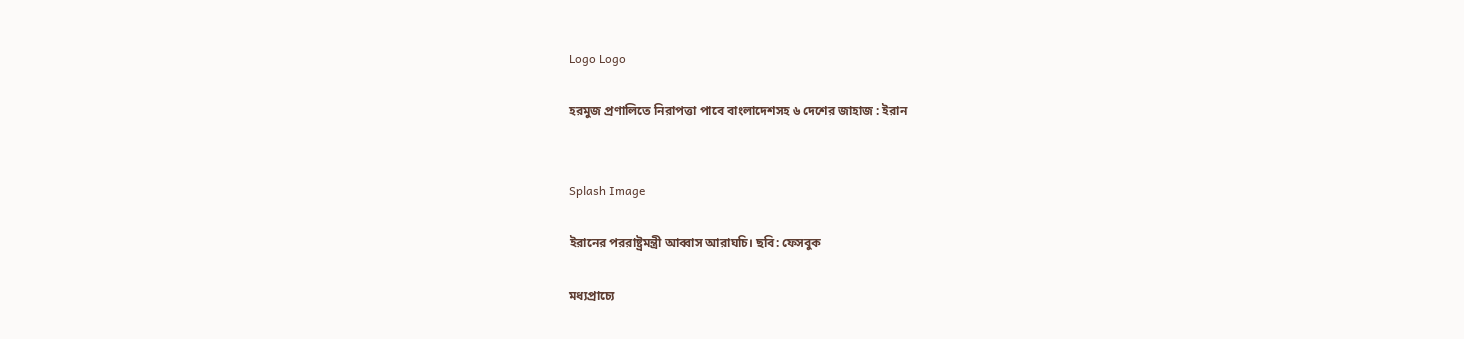Logo Logo

হরমুজ প্রণালিতে নিরাপত্তা পাবে বাংলাদেশসহ ৬ দেশের জাহাজ : ইরান


Splash Image

ইরানের পররাষ্ট্রমন্ত্রী আব্বাস আরাঘচি। ছবি: ফেসবুক

মধ্যপ্রাচ্যে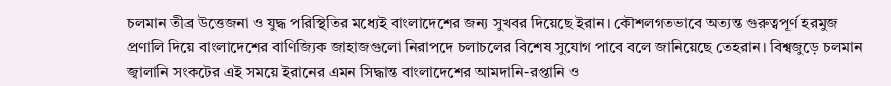চলমান তীব্র উত্তেজনা ও যুদ্ধ পরিস্থিতির মধ্যেই বাংলাদেশের জন্য সুখবর দিয়েছে ইরান। কৌশলগতভাবে অত্যন্ত গুরুত্বপূর্ণ হরমুজ প্রণালি দিয়ে বাংলাদেশের বাণিজ্যিক জাহাজগুলো নিরাপদে চলাচলের বিশেষ সুযোগ পাবে বলে জানিয়েছে তেহরান। বিশ্বজুড়ে চলমান জ্বালানি সংকটের এই সময়ে ইরানের এমন সিদ্ধান্ত বাংলাদেশের আমদানি-রপ্তানি ও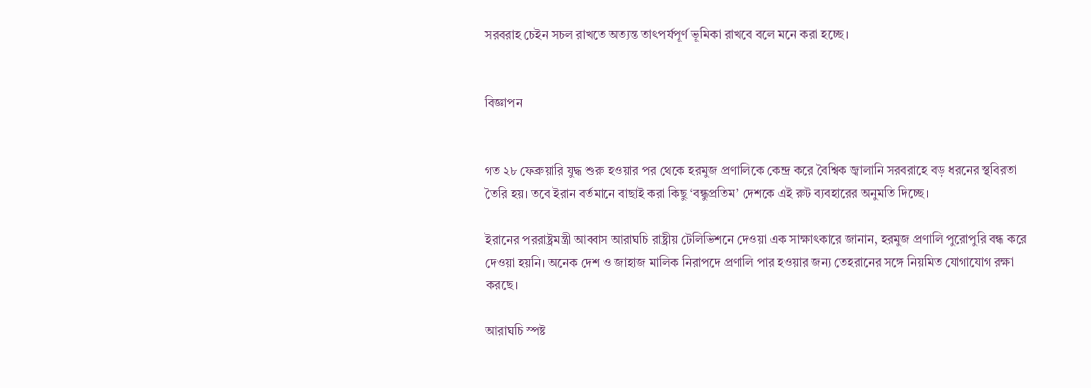সরবরাহ চেইন সচল রাখতে অত্যন্ত তাৎপর্যপূর্ণ ভূমিকা রাখবে বলে মনে করা হচ্ছে।


বিজ্ঞাপন


গত ২৮ ফেব্রুয়ারি যুদ্ধ শুরু হওয়ার পর থেকে হরমুজ প্রণালিকে কেন্দ্র করে বৈশ্বিক জ্বালানি সরবরাহে বড় ধরনের স্থবিরতা তৈরি হয়। তবে ইরান বর্তমানে বাছাই করা কিছু ‘বন্ধুপ্রতিম’ দেশকে এই রুট ব্যবহারের অনুমতি দিচ্ছে।

ইরানের পররাষ্ট্রমন্ত্রী আব্বাস আরাঘচি রাষ্ট্রীয় টেলিভিশনে দেওয়া এক সাক্ষাৎকারে জানান, হরমুজ প্রণালি পুরোপুরি বন্ধ করে দেওয়া হয়নি। অনেক দেশ ও জাহাজ মালিক নিরাপদে প্রণালি পার হওয়ার জন্য তেহরানের সঙ্গে নিয়মিত যোগাযোগ রক্ষা করছে।

আরাঘচি স্পষ্ট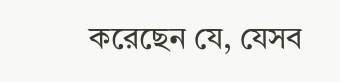করেছেন যে, যেসব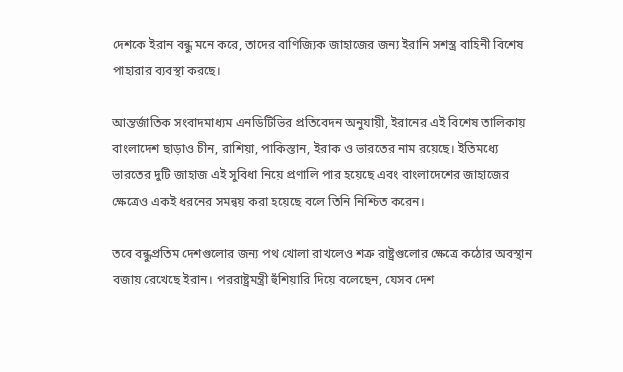দেশকে ইরান বন্ধু মনে করে, তাদের বাণিজ্যিক জাহাজের জন্য ইরানি সশস্ত্র বাহিনী বিশেষ পাহারার ব্যবস্থা করছে।

আন্তর্জাতিক সংবাদমাধ্যম এনডিটিভির প্রতিবেদন অনুযায়ী, ইরানের এই বিশেষ তালিকায় বাংলাদেশ ছাড়াও চীন, রাশিয়া, পাকিস্তান, ইরাক ও ভারতের নাম রয়েছে। ইতিমধ্যে ভারতের দুটি জাহাজ এই সুবিধা নিয়ে প্রণালি পার হয়েছে এবং বাংলাদেশের জাহাজের ক্ষেত্রেও একই ধরনের সমন্বয় করা হয়েছে বলে তিনি নিশ্চিত করেন।

তবে বন্ধুপ্রতিম দেশগুলোর জন্য পথ খোলা রাখলেও শত্রু রাষ্ট্রগুলোর ক্ষেত্রে কঠোর অবস্থান বজায় রেখেছে ইরান। পররাষ্ট্রমন্ত্রী হুঁশিয়ারি দিয়ে বলেছেন, যেসব দেশ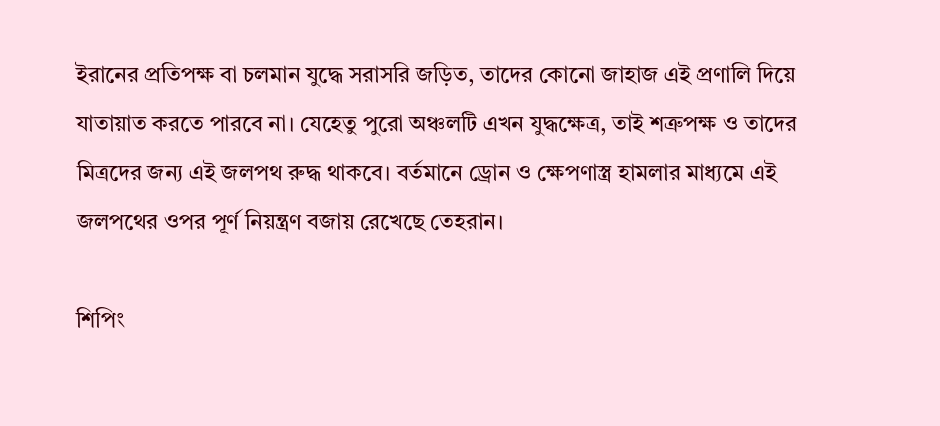ইরানের প্রতিপক্ষ বা চলমান যুদ্ধে সরাসরি জড়িত, তাদের কোনো জাহাজ এই প্রণালি দিয়ে যাতায়াত করতে পারবে না। যেহেতু পুরো অঞ্চলটি এখন যুদ্ধক্ষেত্র, তাই শত্রুপক্ষ ও তাদের মিত্রদের জন্য এই জলপথ রুদ্ধ থাকবে। বর্তমানে ড্রোন ও ক্ষেপণাস্ত্র হামলার মাধ্যমে এই জলপথের ওপর পূর্ণ নিয়ন্ত্রণ বজায় রেখেছে তেহরান।

শিপিং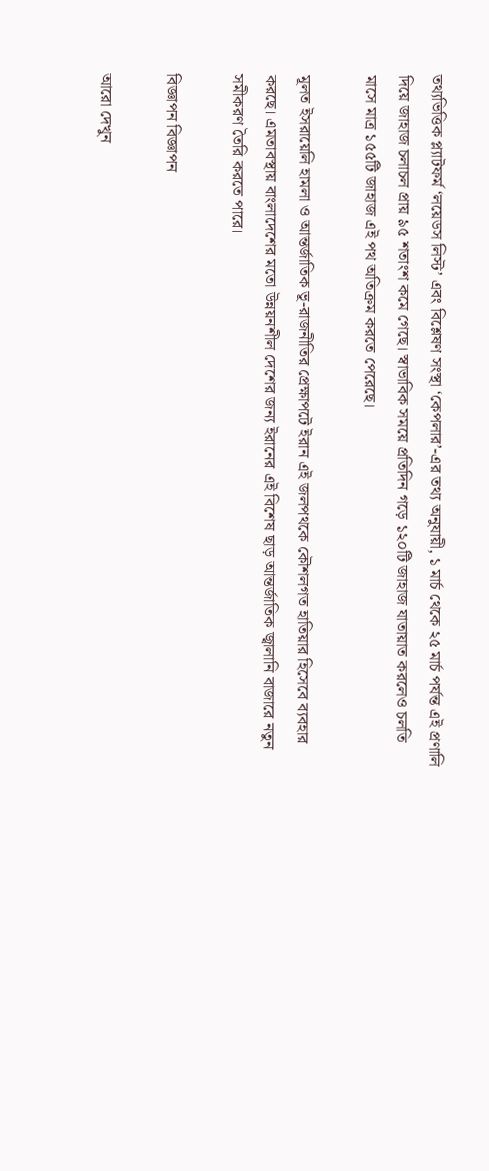তথ্যভিত্তিক প্ল্যাটফর্ম ‘লয়েডস লিস্ট’ এবং বিশ্লেষণ সংস্থা ‘কেপলার’-এর তথ্য অনুযায়ী, ১ মার্চ থেকে ২৫ মার্চ পর্যন্ত এই প্রণালি দিয়ে জাহাজ চলাচল প্রায় ৯৫ শতাংশ কমে গেছে। স্বাভাবিক সময়ে প্রতিদিন গড়ে ১২০টি জাহাজ যাতায়াত করলেও চলতি মাসে মাত্র ১৫৫টি জাহাজ এই পথ অতিক্রম করতে পেরেছে।

মূলত ইসরায়েলি হামলা ও আন্তর্জাতিক ভূ-রাজনীতির প্রেক্ষাপটে ইরান এই জলপথকে কৌশলগত হাতিয়ার হিসেবে ব্যবহার করছে। এমতাবস্থায় বাংলাদেশের মতো উন্নয়নশীল দেশের জন্য ইরানের এই বিশেষ ছাড় আন্তর্জাতিক জ্বালানি বাজারে নতুন সমীকরণ তৈরি করতে পারে।

বিজ্ঞাপন বিজ্ঞাপন

আরো দেখুন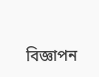বিজ্ঞাপন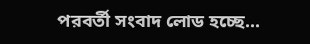পরবর্তী সংবাদ লোড হচ্ছে...